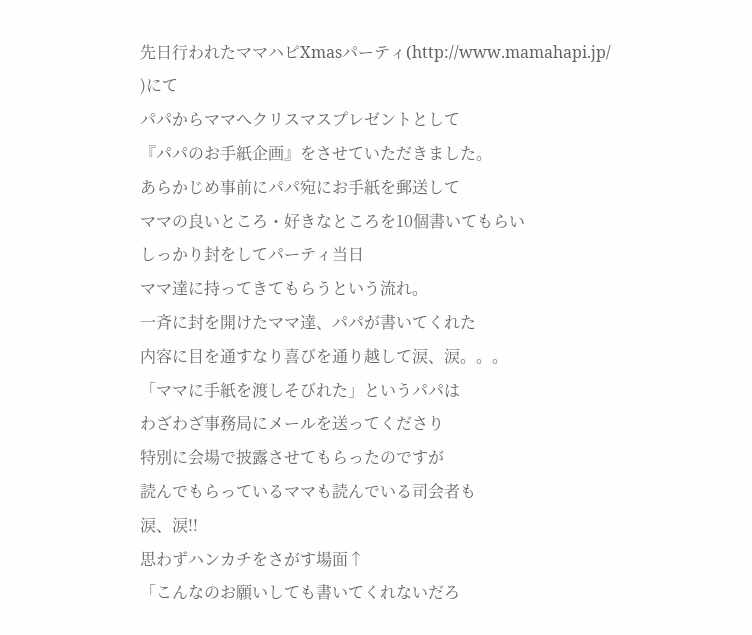先日行われたママハピXmasパーティ(http://www.mamahapi.jp/
)にて
パパからママへクリスマスプレゼントとして
『パパのお手紙企画』をさせていただきました。
あらかじめ事前にパパ宛にお手紙を郵送して
ママの良いところ・好きなところを10個書いてもらい
しっかり封をしてパーティ当日
ママ達に持ってきてもらうという流れ。
一斉に封を開けたママ達、パパが書いてくれた
内容に目を通すなり喜びを通り越して涙、涙。。。
「ママに手紙を渡しそびれた」というパパは
わざわざ事務局にメールを送ってくださり
特別に会場で披露させてもらったのですが
読んでもらっているママも読んでいる司会者も
涙、涙!!
思わずハンカチをさがす場面↑
「こんなのお願いしても書いてくれないだろ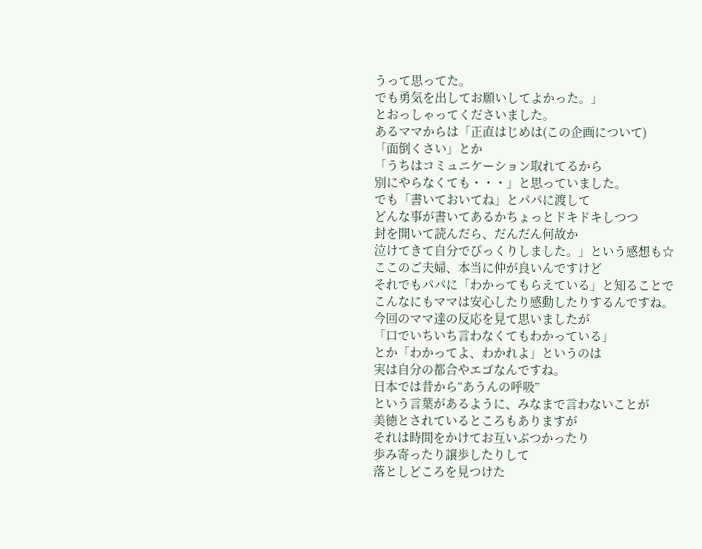うって思ってた。
でも勇気を出してお願いしてよかった。」
とおっしゃってくださいました。
あるママからは「正直はじめは(この企画について)
「面倒くさい」とか
「うちはコミュニケーション取れてるから
別にやらなくても・・・」と思っていました。
でも「書いておいてね」とパパに渡して
どんな事が書いてあるかちょっとドキドキしつつ
封を開いて読んだら、だんだん何故か
泣けてきて自分でびっくりしました。」という感想も☆
ここのご夫婦、本当に仲が良いんですけど
それでもパパに「わかってもらえている」と知ることで
こんなにもママは安心したり感動したりするんですね。
今回のママ達の反応を見て思いましたが
「口でいちいち言わなくてもわかっている」
とか「わかってよ、わかれよ」というのは
実は自分の都合やエゴなんですね。
日本では昔から“あうんの呼吸”
という言葉があるように、みなまで言わないことが
美徳とされているところもありますが
それは時間をかけてお互いぶつかったり
歩み寄ったり譲歩したりして
落としどころを見つけた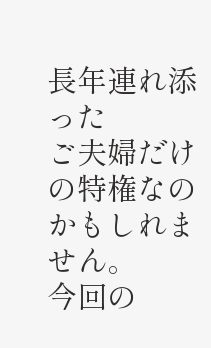長年連れ添った
ご夫婦だけの特権なのかもしれません。
今回の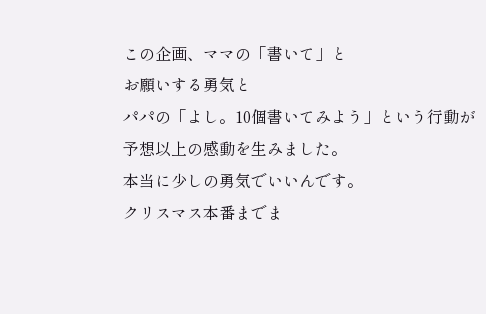この企画、ママの「書いて」と
お願いする勇気と
パパの「よし。10個書いてみよう」という行動が
予想以上の感動を生みました。
本当に少しの勇気でいいんです。
クリスマス本番までま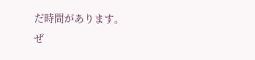だ時間があります。
ぜ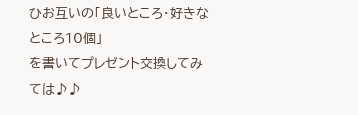ひお互いの「良いところ・好きなところ10個」
を書いてプレゼント交換してみては♪♪